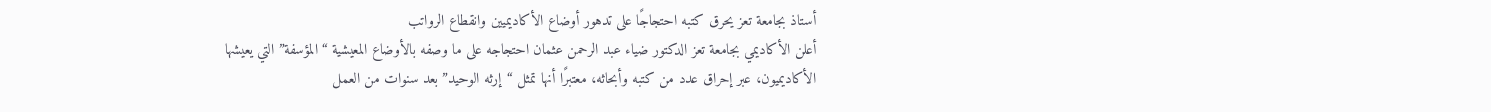أستاذ بجامعة تعز يحرق كتبه احتجاجًا على تدهور أوضاع الأكاديميين وانقطاع الرواتب
أعلن الأكاديمي بجامعة تعز الدكتور ضياء عبد الرحمن عثمان احتجاجه على ما وصفه بالأوضاع المعيشية “المؤسفة” التي يعيشها الأكاديميون، عبر إحراق عدد من كتبه وأبحاثه، معتبرًا أنها تمثل “إرثه الوحيد” بعد سنوات من العمل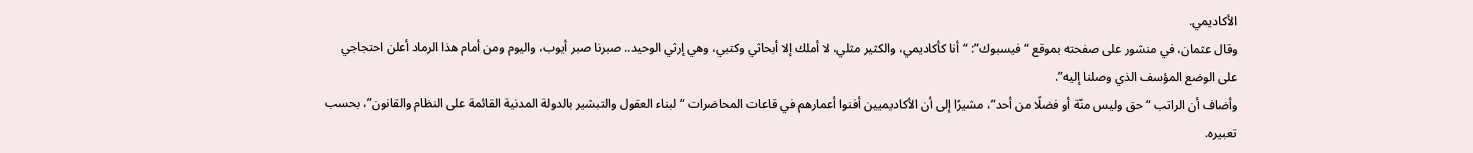الأكاديمي.
وقال عثمان، في منشور على صفحته بموقع “فيسبوك”: “أنا كأكاديمي، والكثير مثلي، لا أملك إلا أبحاثي وكتبي، وهي إرثي الوحيد.. صبرنا صبر أيوب، واليوم ومن أمام هذا الرماد أعلن احتجاجي على الوضع المؤسف الذي وصلنا إليه”.
وأضاف أن الراتب “حق وليس منّة أو فضلًا من أحد”، مشيرًا إلى أن الأكاديميين أفنوا أعمارهم في قاعات المحاضرات “لبناء العقول والتبشير بالدولة المدنية القائمة على النظام والقانون”، بحسب تعبيره.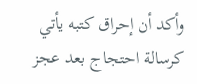وأكد أن إحراق كتبه يأتي كرسالة احتجاج بعد عجز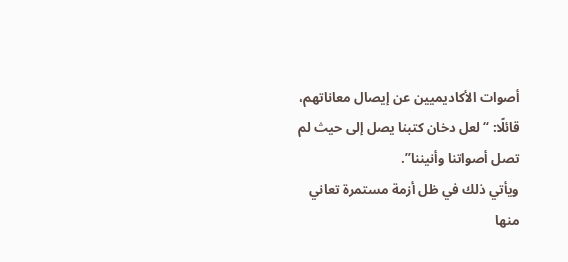أصوات الأكاديميين عن إيصال معاناتهم، قائلًا: “لعل دخان كتبنا يصل إلى حيث لم تصل أصواتنا وأنيننا”.
ويأتي ذلك في ظل أزمة مستمرة تعاني منها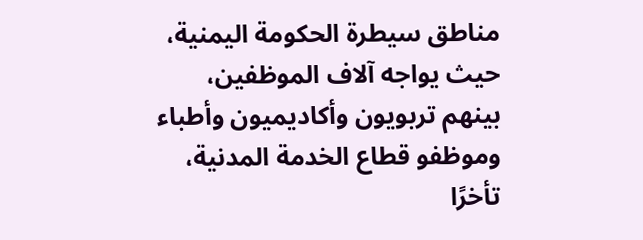مناطق سيطرة الحكومة اليمنية، حيث يواجه آلاف الموظفين، بينهم تربويون وأكاديميون وأطباء وموظفو قطاع الخدمة المدنية، تأخرًا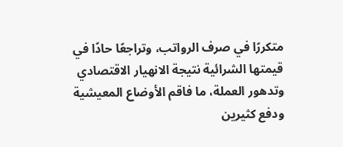متكررًا في صرف الرواتب، وتراجعًا حادًا في قيمتها الشرائية نتيجة الانهيار الاقتصادي وتدهور العملة، ما فاقم الأوضاع المعيشية ودفع كثيرين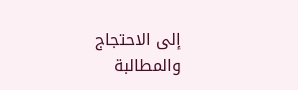إلى الاحتجاج والمطالبة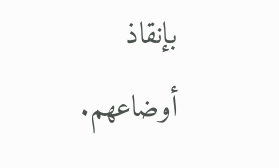بإنقاذ أوضاعهم.